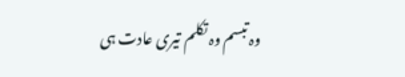وہ تبسم وہ تکلم تیری عادت ہی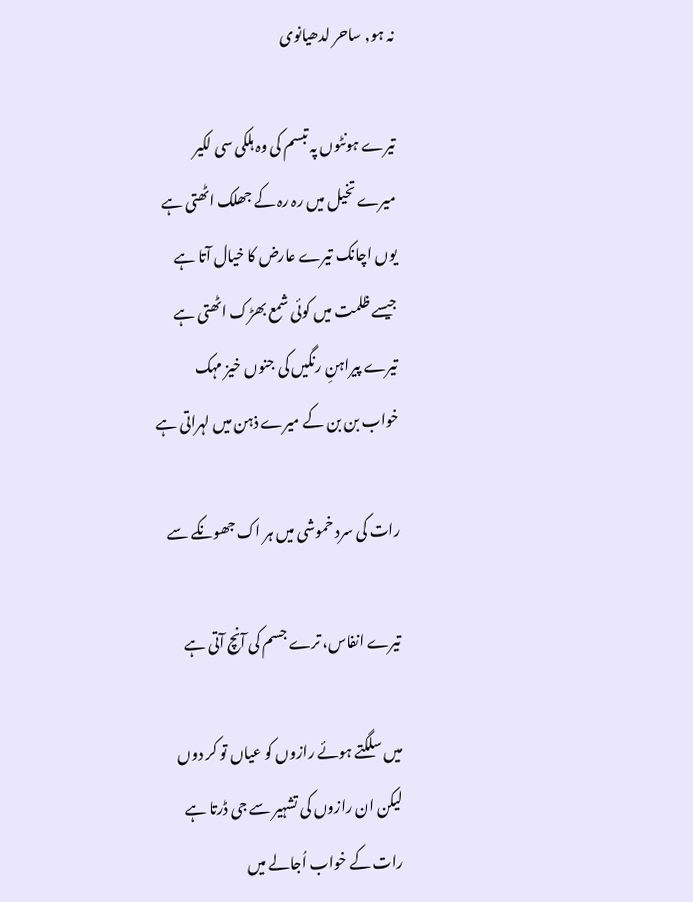نہ ہو, ساحر لدھیانوی

تیرے ہونٹوں پہ تبسم کی وہ ہلکی سی لکیر
میرے تخیل میں رہ رہ کے جھلک اٹھتی ہے
یوں اچانک تیرے عارض کا خیال آتا ہے
جیسے ظلمت میں کوئی شمع بھڑک اٹھتی ہے
تیرے پیراہنِ رنگیں کی جنوں خیز مہک
خواب بن بن کے میرے ذہن میں لہراتی ہے

رات کی سرد خموشی میں ہر اک جھونکے سے

تیرے انفاس، ترے جسم کی آنچ آتی ہے

میں سلگتے ہوئے رازوں کو عیاں تو کر دوں
لیکن ان رازوں کی تشہیر سے جی ڈرتا ہے
رات کے خواب اُجالے میں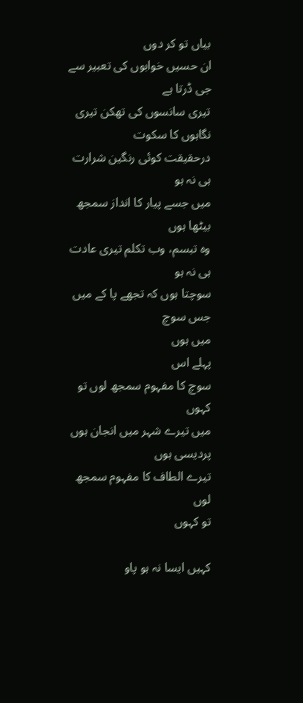بیاں تو کر دوں
ان حسیں خوابوں کی تعبیر سے جی ڈرتا ہے
تیری سانسوں کی تھکن تیری نگاہوں کا سکوت
درحقیقت کوئی رنگین شرارت ہی نہ ہو
میں جسے پیار کا انداز سمجھ بیٹھا ہوں
وہ تبسم، وب تکلم تیری عادت ہی نہ ہو
سوچتا ہوں کہ تجھے پا کے میں جس سوچ
میں ہوں
پہلے اس
سوچ کا مفہوم سمجھ لوں تو کہوں
میں تیرے شہر میں انجان ہوں پردیسی ہوں
تیرے الطاف کا مفہوم سمجھ لوں
تو کہوں

کہیں ایسا نہ ہو پاو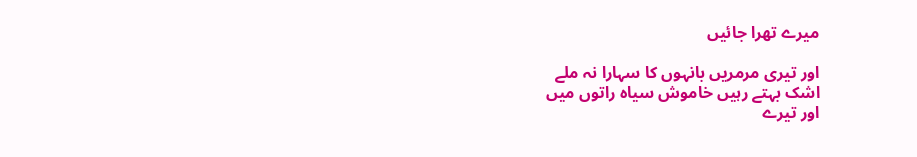میرے تھرا جائیں

اور تیری مرمریں بانہوں کا سہارا نہ ملے
اشک بہتے رہیں خاموش سیاہ راتوں میں
اور تیرے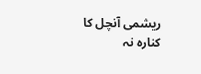ریشمی آنچل کا کنارہ نہ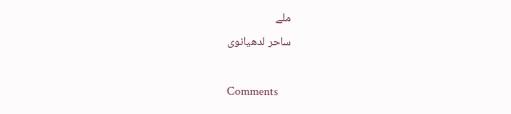ملے
ساحر لدھیانوی

Comments